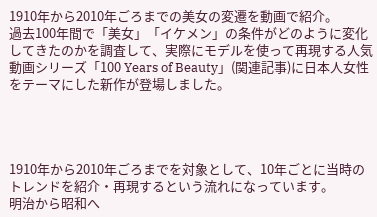1910年から2010年ごろまでの美女の変遷を動画で紹介。
過去100年間で「美女」「イケメン」の条件がどのように変化してきたのかを調査して、実際にモデルを使って再現する人気動画シリーズ「100 Years of Beauty」(関連記事)に日本人女性をテーマにした新作が登場しました。




1910年から2010年ごろまでを対象として、10年ごとに当時のトレンドを紹介・再現するという流れになっています。
明治から昭和へ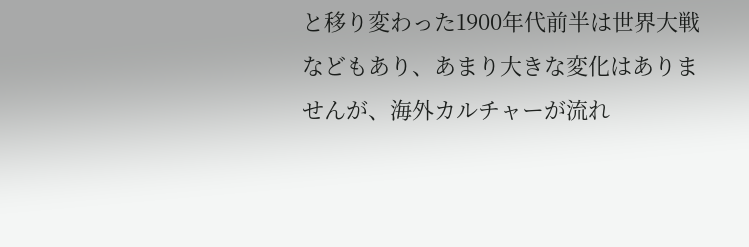と移り変わった1900年代前半は世界大戦などもあり、あまり大きな変化はありませんが、海外カルチャーが流れ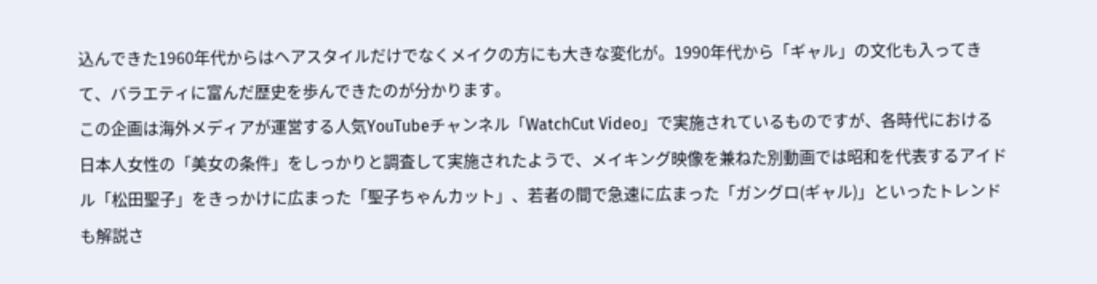込んできた1960年代からはヘアスタイルだけでなくメイクの方にも大きな変化が。1990年代から「ギャル」の文化も入ってきて、バラエティに富んだ歴史を歩んできたのが分かります。
この企画は海外メディアが運営する人気YouTubeチャンネル「WatchCut Video」で実施されているものですが、各時代における日本人女性の「美女の条件」をしっかりと調査して実施されたようで、メイキング映像を兼ねた別動画では昭和を代表するアイドル「松田聖子」をきっかけに広まった「聖子ちゃんカット」、若者の間で急速に広まった「ガングロ(ギャル)」といったトレンドも解説さ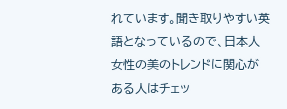れています。聞き取りやすい英語となっているので、日本人女性の美のトレンドに関心がある人はチェッ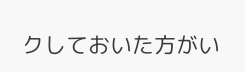クしておいた方がい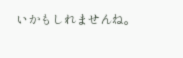いかもしれませんね。